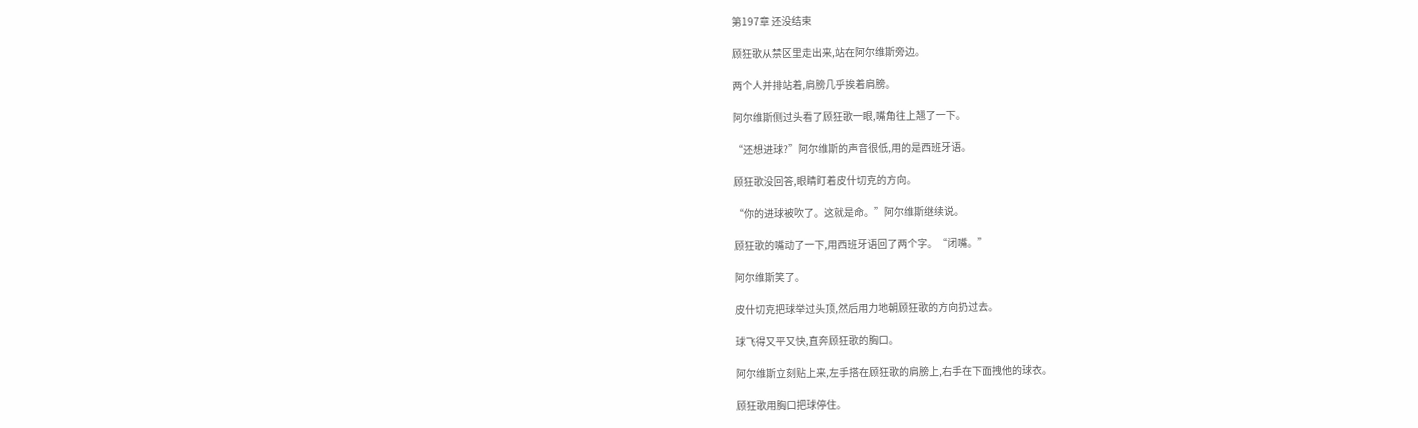第197章 还没结束

顾狂歌从禁区里走出来,站在阿尔维斯旁边。

两个人并排站着,肩膀几乎挨着肩膀。

阿尔维斯侧过头看了顾狂歌一眼,嘴角往上翘了一下。

“还想进球?”阿尔维斯的声音很低,用的是西班牙语。

顾狂歌没回答,眼睛盯着皮什切克的方向。

“你的进球被吹了。这就是命。”阿尔维斯继续说。

顾狂歌的嘴动了一下,用西班牙语回了两个字。“闭嘴。”

阿尔维斯笑了。

皮什切克把球举过头顶,然后用力地朝顾狂歌的方向扔过去。

球飞得又平又快,直奔顾狂歌的胸口。

阿尔维斯立刻贴上来,左手搭在顾狂歌的肩膀上,右手在下面拽他的球衣。

顾狂歌用胸口把球停住。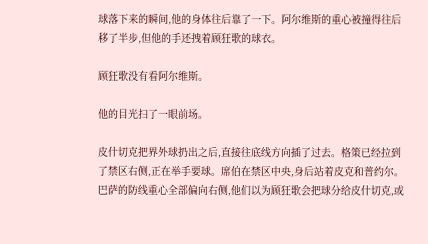球落下来的瞬间,他的身体往后靠了一下。阿尔维斯的重心被撞得往后移了半步,但他的手还拽着顾狂歌的球衣。

顾狂歌没有看阿尔维斯。

他的目光扫了一眼前场。

皮什切克把界外球扔出之后,直接往底线方向插了过去。格策已经拉到了禁区右侧,正在举手要球。席伯在禁区中央,身后站着皮克和普约尔。巴萨的防线重心全部偏向右侧,他们以为顾狂歌会把球分给皮什切克,或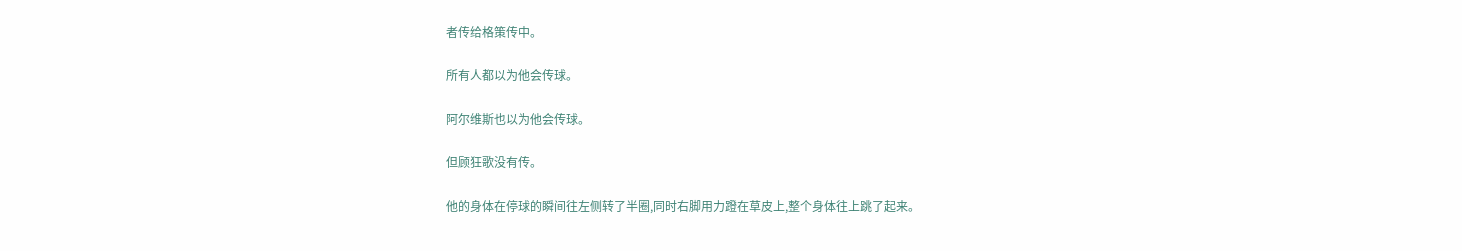者传给格策传中。

所有人都以为他会传球。

阿尔维斯也以为他会传球。

但顾狂歌没有传。

他的身体在停球的瞬间往左侧转了半圈,同时右脚用力蹬在草皮上,整个身体往上跳了起来。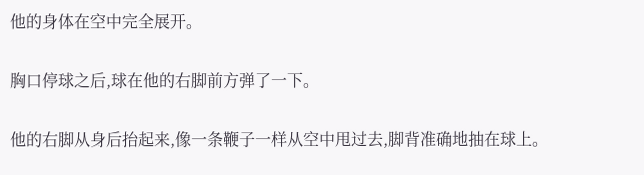他的身体在空中完全展开。

胸口停球之后,球在他的右脚前方弹了一下。

他的右脚从身后抬起来,像一条鞭子一样从空中甩过去,脚背准确地抽在球上。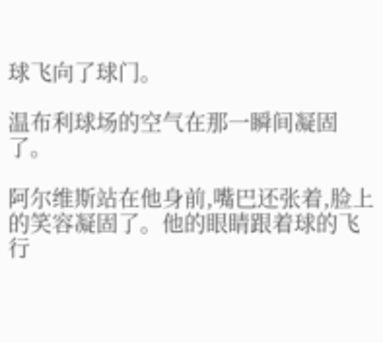球飞向了球门。

温布利球场的空气在那一瞬间凝固了。

阿尔维斯站在他身前,嘴巴还张着,脸上的笑容凝固了。他的眼睛跟着球的飞行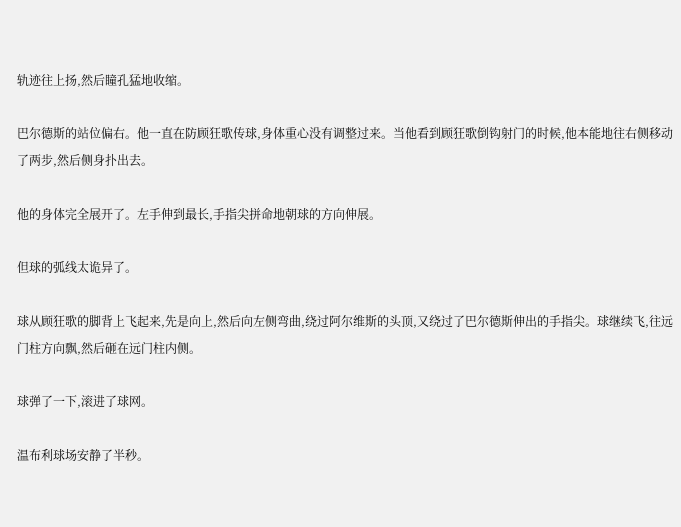轨迹往上扬,然后瞳孔猛地收缩。

巴尔德斯的站位偏右。他一直在防顾狂歌传球,身体重心没有调整过来。当他看到顾狂歌倒钩射门的时候,他本能地往右侧移动了两步,然后侧身扑出去。

他的身体完全展开了。左手伸到最长,手指尖拼命地朝球的方向伸展。

但球的弧线太诡异了。

球从顾狂歌的脚背上飞起来,先是向上,然后向左侧弯曲,绕过阿尔维斯的头顶,又绕过了巴尔德斯伸出的手指尖。球继续飞,往远门柱方向飘,然后砸在远门柱内侧。

球弹了一下,滚进了球网。

温布利球场安静了半秒。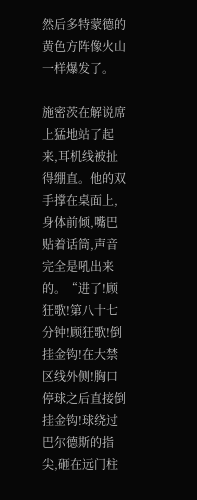然后多特蒙德的黄色方阵像火山一样爆发了。

施密茨在解说席上猛地站了起来,耳机线被扯得绷直。他的双手撑在桌面上,身体前倾,嘴巴贴着话筒,声音完全是吼出来的。“进了!顾狂歌!第八十七分钟!顾狂歌!倒挂金钩!在大禁区线外侧!胸口停球之后直接倒挂金钩!球绕过巴尔德斯的指尖,砸在远门柱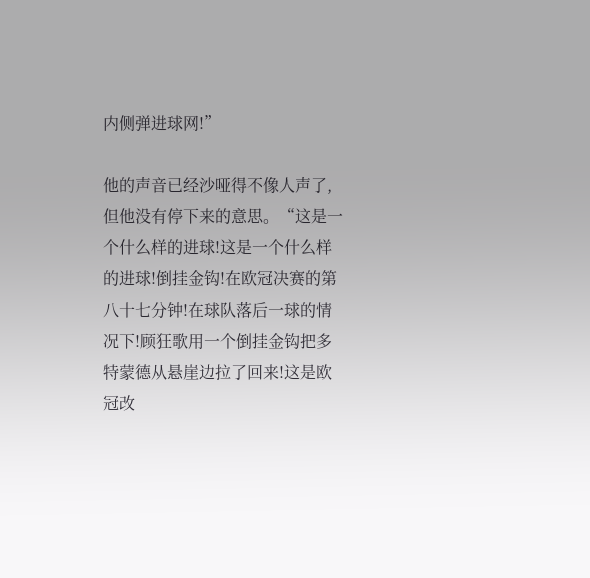内侧弹进球网!”

他的声音已经沙哑得不像人声了,但他没有停下来的意思。“这是一个什么样的进球!这是一个什么样的进球!倒挂金钩!在欧冠决赛的第八十七分钟!在球队落后一球的情况下!顾狂歌用一个倒挂金钩把多特蒙德从悬崖边拉了回来!这是欧冠改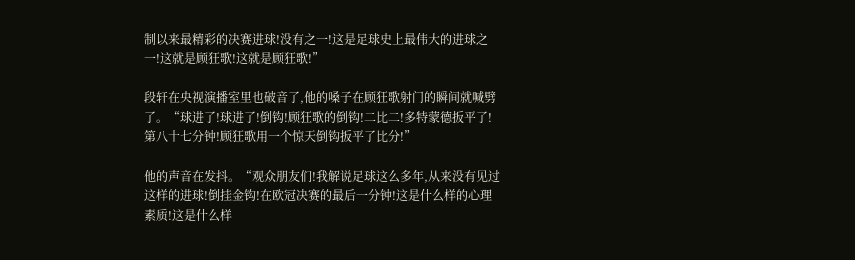制以来最精彩的决赛进球!没有之一!这是足球史上最伟大的进球之一!这就是顾狂歌!这就是顾狂歌!”

段轩在央视演播室里也破音了,他的嗓子在顾狂歌射门的瞬间就喊劈了。“球进了!球进了!倒钩!顾狂歌的倒钩!二比二!多特蒙德扳平了!第八十七分钟!顾狂歌用一个惊天倒钩扳平了比分!”

他的声音在发抖。“观众朋友们!我解说足球这么多年,从来没有见过这样的进球!倒挂金钩!在欧冠决赛的最后一分钟!这是什么样的心理素质!这是什么样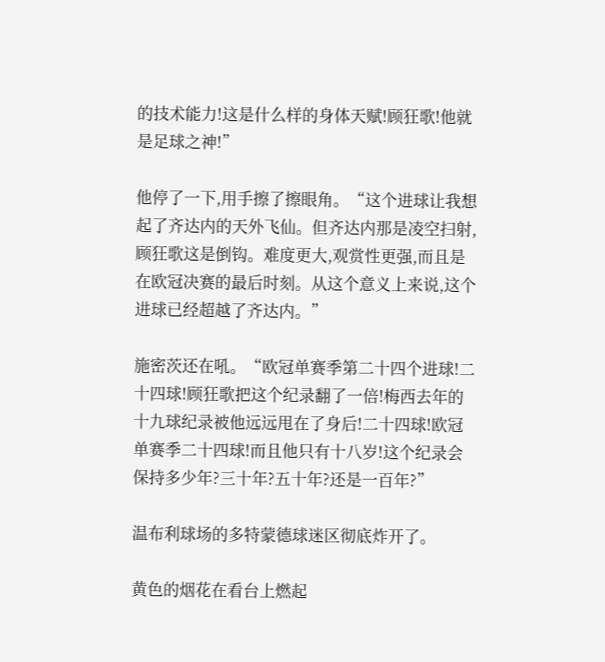的技术能力!这是什么样的身体天赋!顾狂歌!他就是足球之神!”

他停了一下,用手擦了擦眼角。“这个进球让我想起了齐达内的天外飞仙。但齐达内那是凌空扫射,顾狂歌这是倒钩。难度更大,观赏性更强,而且是在欧冠决赛的最后时刻。从这个意义上来说,这个进球已经超越了齐达内。”

施密茨还在吼。“欧冠单赛季第二十四个进球!二十四球!顾狂歌把这个纪录翻了一倍!梅西去年的十九球纪录被他远远甩在了身后!二十四球!欧冠单赛季二十四球!而且他只有十八岁!这个纪录会保持多少年?三十年?五十年?还是一百年?”

温布利球场的多特蒙德球迷区彻底炸开了。

黄色的烟花在看台上燃起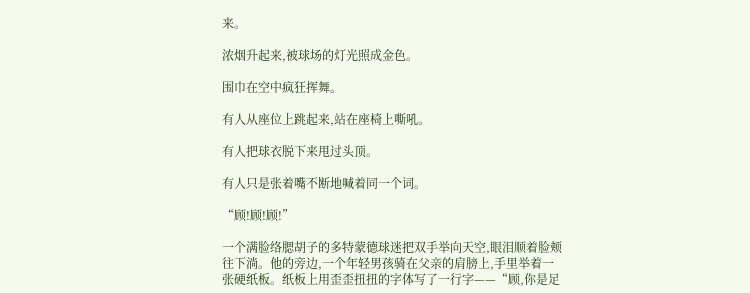来。

浓烟升起来,被球场的灯光照成金色。

围巾在空中疯狂挥舞。

有人从座位上跳起来,站在座椅上嘶吼。

有人把球衣脱下来甩过头顶。

有人只是张着嘴不断地喊着同一个词。

“顾!顾!顾!”

一个满脸络腮胡子的多特蒙德球迷把双手举向天空,眼泪顺着脸颊往下淌。他的旁边,一个年轻男孩骑在父亲的肩膀上,手里举着一张硬纸板。纸板上用歪歪扭扭的字体写了一行字——“顾,你是足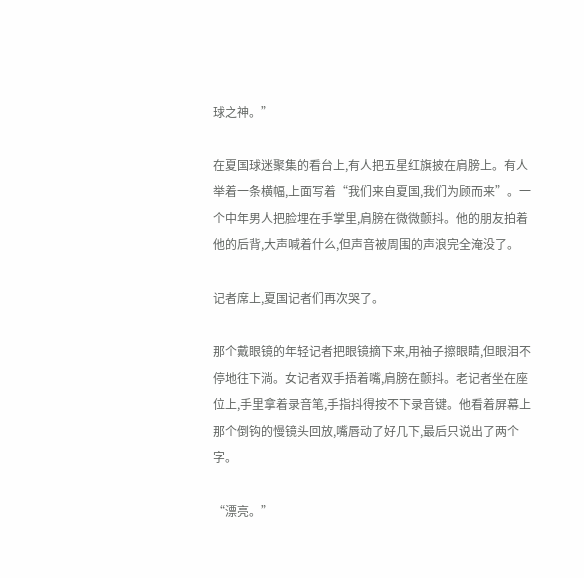球之神。”

在夏国球迷聚集的看台上,有人把五星红旗披在肩膀上。有人举着一条横幅,上面写着“我们来自夏国,我们为顾而来”。一个中年男人把脸埋在手掌里,肩膀在微微颤抖。他的朋友拍着他的后背,大声喊着什么,但声音被周围的声浪完全淹没了。

记者席上,夏国记者们再次哭了。

那个戴眼镜的年轻记者把眼镜摘下来,用袖子擦眼睛,但眼泪不停地往下淌。女记者双手捂着嘴,肩膀在颤抖。老记者坐在座位上,手里拿着录音笔,手指抖得按不下录音键。他看着屏幕上那个倒钩的慢镜头回放,嘴唇动了好几下,最后只说出了两个字。

“漂亮。”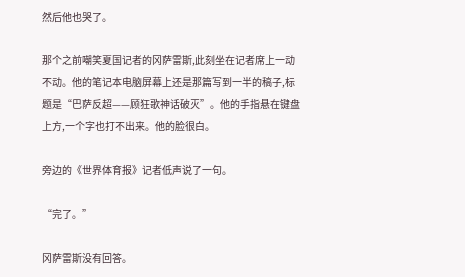然后他也哭了。

那个之前嘲笑夏国记者的冈萨雷斯,此刻坐在记者席上一动不动。他的笔记本电脑屏幕上还是那篇写到一半的稿子,标题是“巴萨反超——顾狂歌神话破灭”。他的手指悬在键盘上方,一个字也打不出来。他的脸很白。

旁边的《世界体育报》记者低声说了一句。

“完了。”

冈萨雷斯没有回答。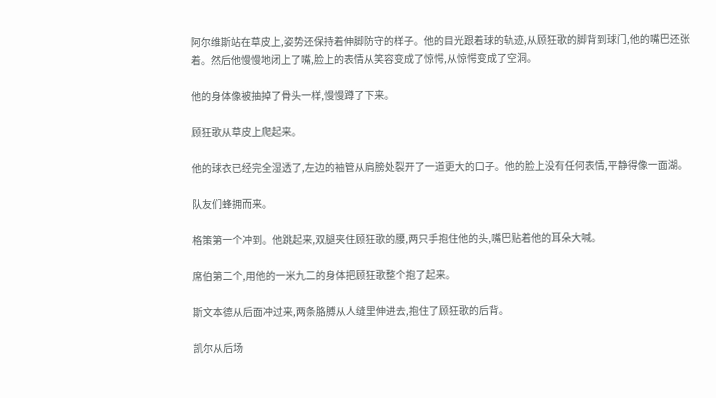阿尔维斯站在草皮上,姿势还保持着伸脚防守的样子。他的目光跟着球的轨迹,从顾狂歌的脚背到球门,他的嘴巴还张着。然后他慢慢地闭上了嘴,脸上的表情从笑容变成了惊愕,从惊愕变成了空洞。

他的身体像被抽掉了骨头一样,慢慢蹲了下来。

顾狂歌从草皮上爬起来。

他的球衣已经完全湿透了,左边的袖管从肩膀处裂开了一道更大的口子。他的脸上没有任何表情,平静得像一面湖。

队友们蜂拥而来。

格策第一个冲到。他跳起来,双腿夹住顾狂歌的腰,两只手抱住他的头,嘴巴贴着他的耳朵大喊。

席伯第二个,用他的一米九二的身体把顾狂歌整个抱了起来。

斯文本德从后面冲过来,两条胳膊从人缝里伸进去,抱住了顾狂歌的后背。

凯尔从后场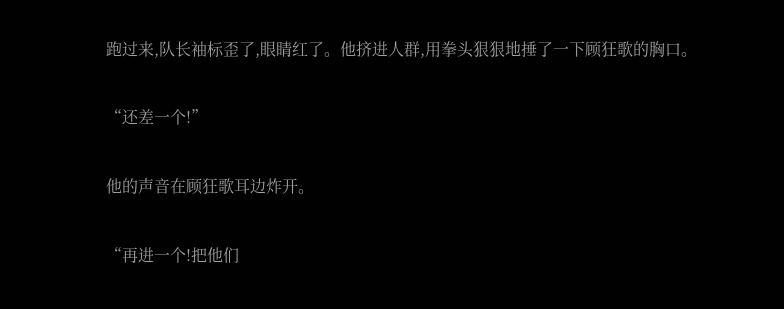跑过来,队长袖标歪了,眼睛红了。他挤进人群,用拳头狠狠地捶了一下顾狂歌的胸口。

“还差一个!”

他的声音在顾狂歌耳边炸开。

“再进一个!把他们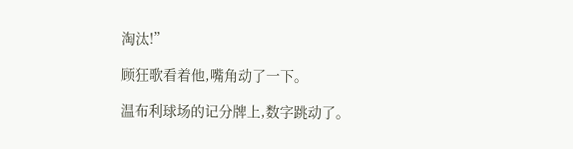淘汰!”

顾狂歌看着他,嘴角动了一下。

温布利球场的记分牌上,数字跳动了。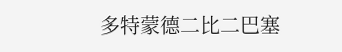多特蒙德二比二巴塞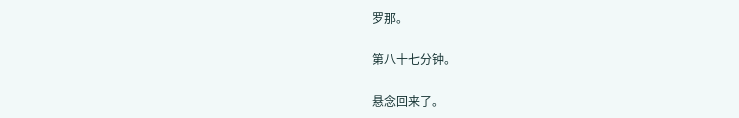罗那。

第八十七分钟。

悬念回来了。